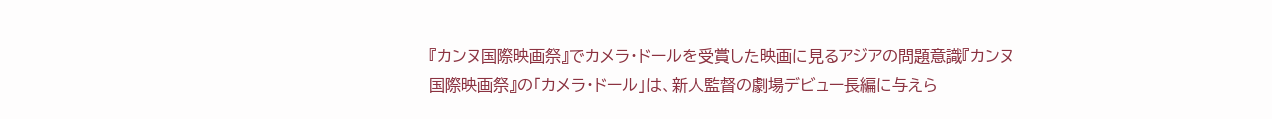『カンヌ国際映画祭』でカメラ・ドールを受賞した映画に見るアジアの問題意識『カンヌ国際映画祭』の「カメラ・ドール」は、新人監督の劇場デビュー長編に与えら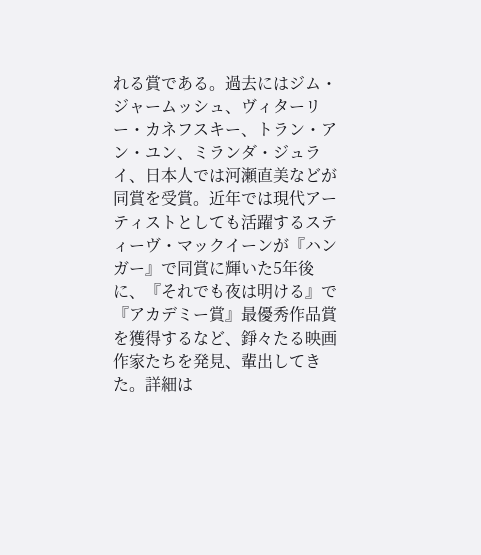れる賞である。過去にはジム・ジャームッシュ、ヴィターリー・カネフスキー、トラン・アン・ユン、ミランダ・ジュライ、日本人では河瀬直美などが同賞を受賞。近年では現代アーティストとしても活躍するスティーヴ・マックイーンが『ハンガー』で同賞に輝いた5年後に、『それでも夜は明ける』で『アカデミー賞』最優秀作品賞を獲得するなど、錚々たる映画作家たちを発見、輩出してきた。詳細は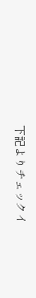下記よりチェックイ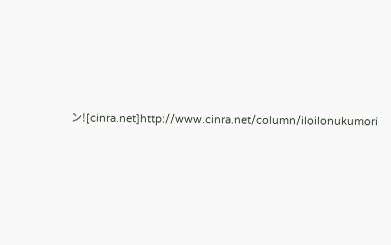ン![cinra.net]http://www.cinra.net/column/iloilonukumori